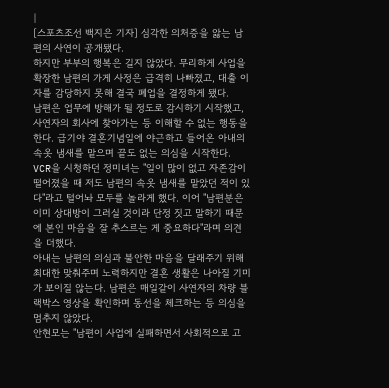|
[스포츠조선 백지은 기자] 심각한 의처증을 앓는 남편의 사연이 공개됐다.
하지만 부부의 행복은 길지 않았다. 무리하게 사업을 확장한 남편의 가게 사정은 급격히 나빠졌고, 대출 이자를 감당하지 못해 결국 폐업을 결정하게 됐다.
남편은 업무에 방해가 될 정도로 감시하기 시작했고, 사연자의 회사에 찾아가는 등 이해할 수 없는 행동을 한다. 급기야 결혼기념일에 야근하고 들어온 아내의 속옷 냄새를 맡으며 끝도 없는 의심을 시작한다.
VCR을 시청하던 정미녀는 "일이 많이 없고 자존감이 떨어졌을 때 저도 남편의 속옷 냄새를 맡았던 적이 있다"라고 털어놔 모두를 놀라게 했다. 이어 "남편분은 이미 상대방이 그러실 것이라 단정 짓고 말하기 때문에 본인 마음을 잘 추스르는 게 중요하다"라며 의견을 더했다.
아내는 남편의 의심과 불안한 마음을 달래주기 위해 최대한 맞춰주며 노력하지만 결혼 생활은 나아질 기미가 보이질 않는다. 남편은 매일같이 사연자의 차량 블랙박스 영상을 확인하며 동선을 체크하는 등 의심을 멈추지 않았다.
안현모는 "남편이 사업에 실패하면서 사회적으로 고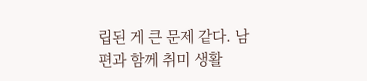립된 게 큰 문제 같다. 남편과 함께 취미 생활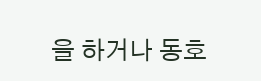을 하거나 동호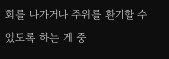회를 나가거나 주위를 환기할 수 있도록 하는 게 중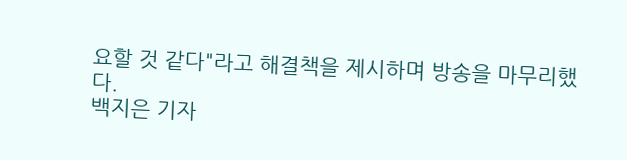요할 것 같다"라고 해결책을 제시하며 방송을 마무리했다.
백지은 기자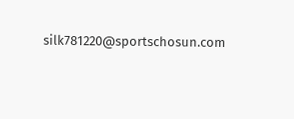silk781220@sportschosun.com